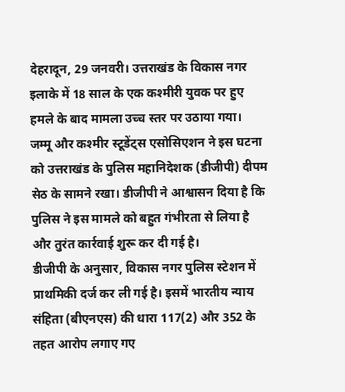देहरादून, 29 जनवरी। उत्तराखंड के विकास नगर इलाके में 18 साल के एक कश्मीरी युवक पर हुए हमले के बाद मामला उच्च स्तर पर उठाया गया।
जम्मू और कश्मीर स्टूडेंट्स एसोसिएशन ने इस घटना को उत्तराखंड के पुलिस महानिदेशक (डीजीपी) दीपम सेठ के सामने रखा। डीजीपी ने आश्वासन दिया है कि पुलिस ने इस मामले को बहुत गंभीरता से लिया है और तुरंत कार्रवाई शुरू कर दी गई है।
डीजीपी के अनुसार, विकास नगर पुलिस स्टेशन में प्राथमिकी दर्ज कर ली गई है। इसमें भारतीय न्याय संहिता (बीएनएस) की धारा 117(2) और 352 के तहत आरोप लगाए गए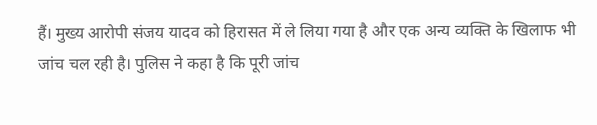हैं। मुख्य आरोपी संजय यादव को हिरासत में ले लिया गया है और एक अन्य व्यक्ति के खिलाफ भी जांच चल रही है। पुलिस ने कहा है कि पूरी जांच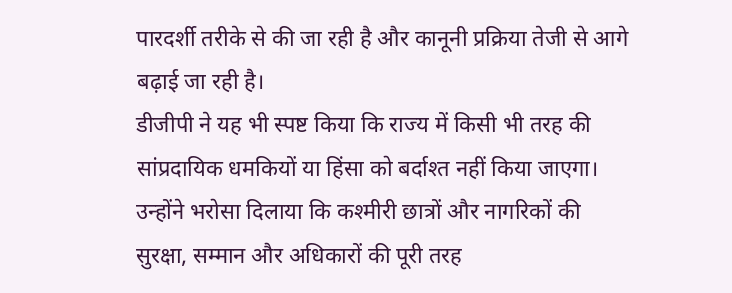पारदर्शी तरीके से की जा रही है और कानूनी प्रक्रिया तेजी से आगे बढ़ाई जा रही है।
डीजीपी ने यह भी स्पष्ट किया कि राज्य में किसी भी तरह की सांप्रदायिक धमकियों या हिंसा को बर्दाश्त नहीं किया जाएगा। उन्होंने भरोसा दिलाया कि कश्मीरी छात्रों और नागरिकों की सुरक्षा, सम्मान और अधिकारों की पूरी तरह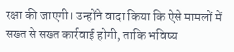रक्षा की जाएगी। उन्होंने वादा किया कि ऐसे मामलों में सख्त से सख्त कार्रवाई होगी, ताकि भविष्य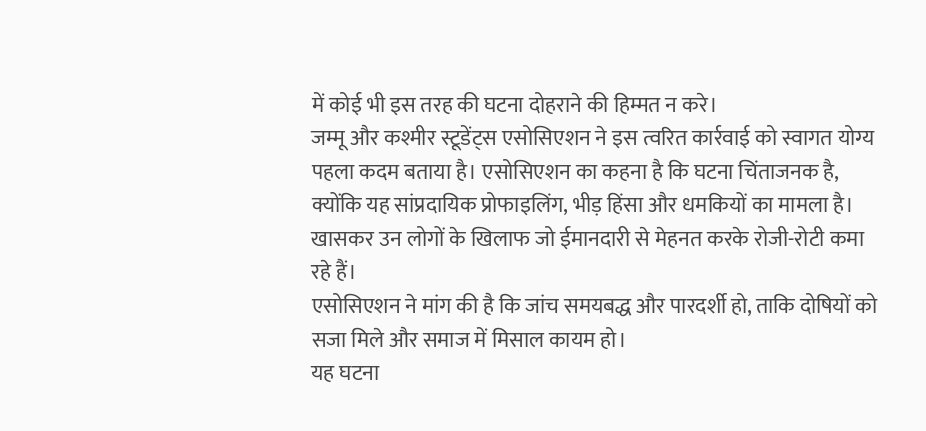में कोई भी इस तरह की घटना दोहराने की हिम्मत न करे।
जम्मू और कश्मीर स्टूडेंट्स एसोसिएशन ने इस त्वरित कार्रवाई को स्वागत योग्य पहला कदम बताया है। एसोसिएशन का कहना है कि घटना चिंताजनक है, क्योंकि यह सांप्रदायिक प्रोफाइलिंग, भीड़ हिंसा और धमकियों का मामला है। खासकर उन लोगों के खिलाफ जो ईमानदारी से मेहनत करके रोजी-रोटी कमा रहे हैं।
एसोसिएशन ने मांग की है कि जांच समयबद्ध और पारदर्शी हो, ताकि दोषियों को सजा मिले और समाज में मिसाल कायम हो।
यह घटना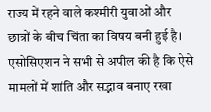राज्य में रहने वाले कश्मीरी युवाओं और छात्रों के बीच चिंता का विषय बनी हुई है। एसोसिएशन ने सभी से अपील की है कि ऐसे मामलों में शांति और सद्भाव बनाए रखा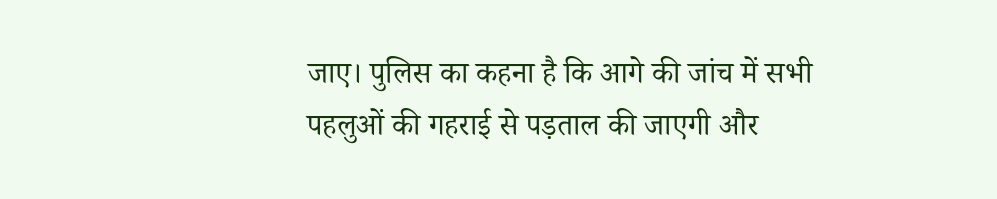जाए। पुलिस का कहना है कि आगे की जांच में सभी पहलुओं की गहराई से पड़ताल की जाएगी और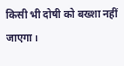किसी भी दोषी को बख्शा नहीं जाएगा।